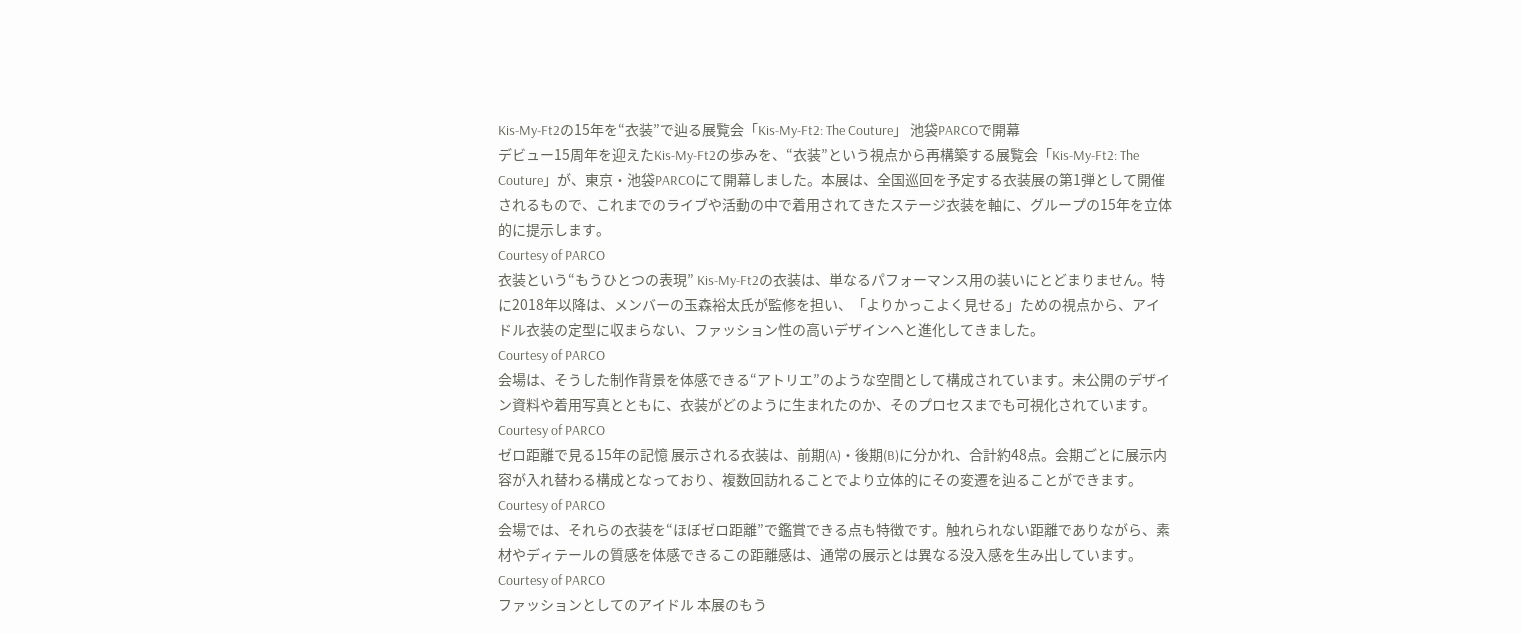Kis-My-Ft2の15年を“衣装”で辿る展覧会「Kis-My-Ft2: The Couture」 池袋PARCOで開幕
デビュー15周年を迎えたKis-My-Ft2の歩みを、“衣装”という視点から再構築する展覧会「Kis-My-Ft2: The Couture」が、東京・池袋PARCOにて開幕しました。本展は、全国巡回を予定する衣装展の第1弾として開催されるもので、これまでのライブや活動の中で着用されてきたステージ衣装を軸に、グループの15年を立体的に提示します。
Courtesy of PARCO
衣装という“もうひとつの表現” Kis-My-Ft2の衣装は、単なるパフォーマンス用の装いにとどまりません。特に2018年以降は、メンバーの玉森裕太氏が監修を担い、「よりかっこよく見せる」ための視点から、アイドル衣装の定型に収まらない、ファッション性の高いデザインへと進化してきました。
Courtesy of PARCO
会場は、そうした制作背景を体感できる“アトリエ”のような空間として構成されています。未公開のデザイン資料や着用写真とともに、衣装がどのように生まれたのか、そのプロセスまでも可視化されています。
Courtesy of PARCO
ゼロ距離で見る15年の記憶 展示される衣装は、前期(A)・後期(B)に分かれ、合計約48点。会期ごとに展示内容が入れ替わる構成となっており、複数回訪れることでより立体的にその変遷を辿ることができます。
Courtesy of PARCO
会場では、それらの衣装を“ほぼゼロ距離”で鑑賞できる点も特徴です。触れられない距離でありながら、素材やディテールの質感を体感できるこの距離感は、通常の展示とは異なる没入感を生み出しています。
Courtesy of PARCO
ファッションとしてのアイドル 本展のもう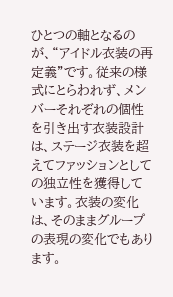ひとつの軸となるのが、“アイドル衣装の再定義”です。従来の様式にとらわれず、メンバーそれぞれの個性を引き出す衣装設計は、ステージ衣装を超えてファッションとしての独立性を獲得しています。衣装の変化は、そのままグループの表現の変化でもあります。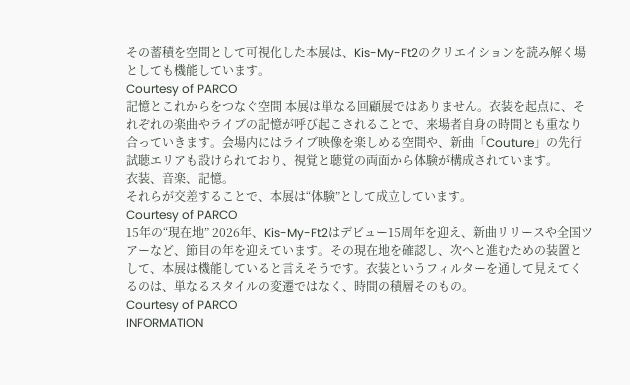その蓄積を空間として可視化した本展は、Kis-My-Ft2のクリエイションを読み解く場としても機能しています。
Courtesy of PARCO
記憶とこれからをつなぐ空間 本展は単なる回顧展ではありません。衣装を起点に、それぞれの楽曲やライブの記憶が呼び起こされることで、来場者自身の時間とも重なり合っていきます。会場内にはライブ映像を楽しめる空間や、新曲「Couture」の先行試聴エリアも設けられており、視覚と聴覚の両面から体験が構成されています。
衣装、音楽、記憶。
それらが交差することで、本展は“体験”として成立しています。
Courtesy of PARCO
15年の“現在地” 2026年、Kis-My-Ft2はデビュー15周年を迎え、新曲リリースや全国ツアーなど、節目の年を迎えています。その現在地を確認し、次へと進むための装置として、本展は機能していると言えそうです。衣装というフィルターを通して見えてくるのは、単なるスタイルの変遷ではなく、時間の積層そのもの。
Courtesy of PARCO
INFORMATION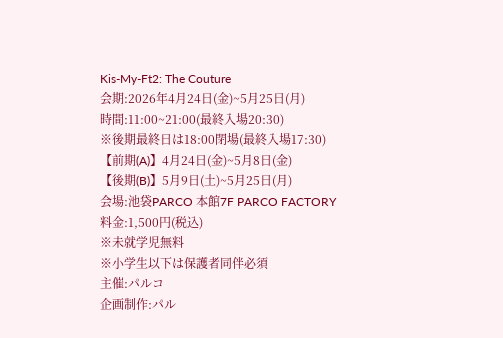Kis-My-Ft2: The Couture
会期:2026年4月24日(金)~5月25日(月)
時間:11:00~21:00(最終入場20:30)
※後期最終日は18:00閉場(最終入場17:30)
【前期(A)】4月24日(金)~5月8日(金)
【後期(B)】5月9日(土)~5月25日(月)
会場:池袋PARCO 本館7F PARCO FACTORY
料金:1,500円(税込)
※未就学児無料
※小学生以下は保護者同伴必須
主催:パルコ
企画制作:パル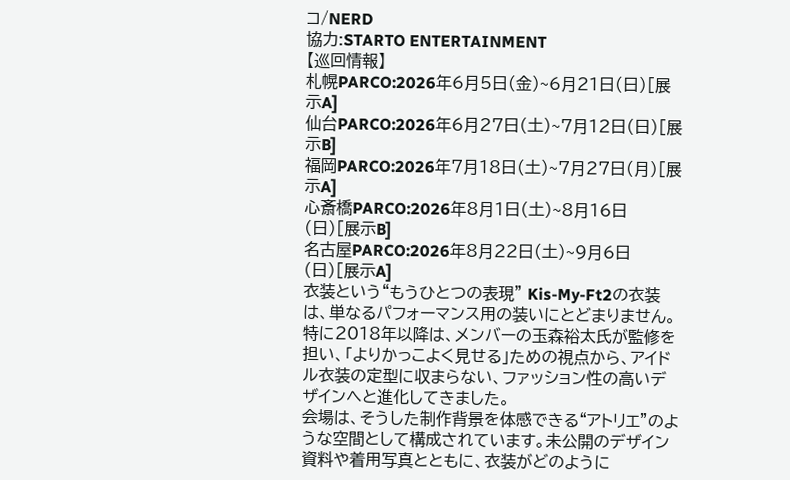コ/NERD
協力:STARTO ENTERTAINMENT
【巡回情報】
札幌PARCO:2026年6月5日(金)~6月21日(日)[展示A]
仙台PARCO:2026年6月27日(土)~7月12日(日)[展示B]
福岡PARCO:2026年7月18日(土)~7月27日(月)[展示A]
心斎橋PARCO:2026年8月1日(土)~8月16日(日)[展示B]
名古屋PARCO:2026年8月22日(土)~9月6日(日)[展示A]
衣装という“もうひとつの表現” Kis-My-Ft2の衣装は、単なるパフォーマンス用の装いにとどまりません。特に2018年以降は、メンバーの玉森裕太氏が監修を担い、「よりかっこよく見せる」ための視点から、アイドル衣装の定型に収まらない、ファッション性の高いデザインへと進化してきました。
会場は、そうした制作背景を体感できる“アトリエ”のような空間として構成されています。未公開のデザイン資料や着用写真とともに、衣装がどのように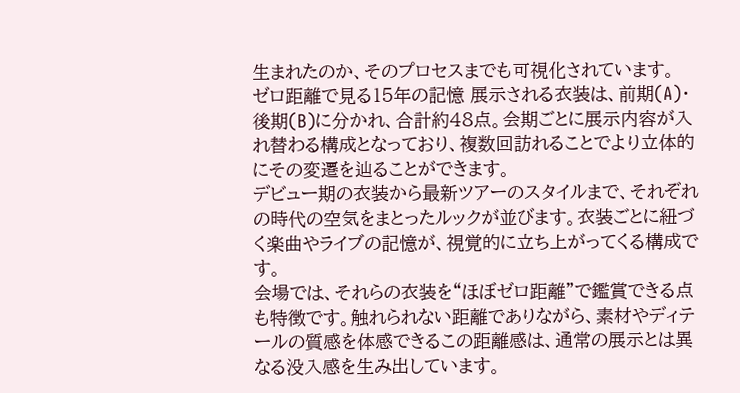生まれたのか、そのプロセスまでも可視化されています。
ゼロ距離で見る15年の記憶 展示される衣装は、前期(A)・後期(B)に分かれ、合計約48点。会期ごとに展示内容が入れ替わる構成となっており、複数回訪れることでより立体的にその変遷を辿ることができます。
デビュー期の衣装から最新ツアーのスタイルまで、それぞれの時代の空気をまとったルックが並びます。衣装ごとに紐づく楽曲やライブの記憶が、視覚的に立ち上がってくる構成です。
会場では、それらの衣装を“ほぼゼロ距離”で鑑賞できる点も特徴です。触れられない距離でありながら、素材やディテールの質感を体感できるこの距離感は、通常の展示とは異なる没入感を生み出しています。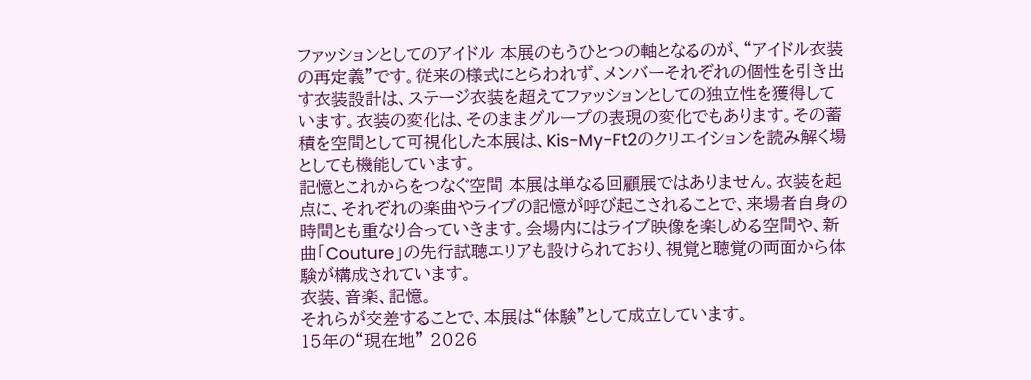ファッションとしてのアイドル 本展のもうひとつの軸となるのが、“アイドル衣装の再定義”です。従来の様式にとらわれず、メンバーそれぞれの個性を引き出す衣装設計は、ステージ衣装を超えてファッションとしての独立性を獲得しています。衣装の変化は、そのままグループの表現の変化でもあります。その蓄積を空間として可視化した本展は、Kis-My-Ft2のクリエイションを読み解く場としても機能しています。
記憶とこれからをつなぐ空間 本展は単なる回顧展ではありません。衣装を起点に、それぞれの楽曲やライブの記憶が呼び起こされることで、来場者自身の時間とも重なり合っていきます。会場内にはライブ映像を楽しめる空間や、新曲「Couture」の先行試聴エリアも設けられており、視覚と聴覚の両面から体験が構成されています。
衣装、音楽、記憶。
それらが交差することで、本展は“体験”として成立しています。
15年の“現在地” 2026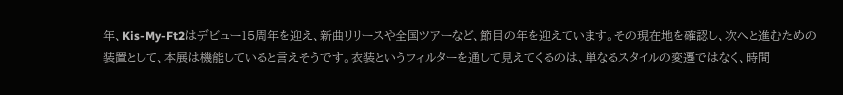年、Kis-My-Ft2はデビュー15周年を迎え、新曲リリースや全国ツアーなど、節目の年を迎えています。その現在地を確認し、次へと進むための装置として、本展は機能していると言えそうです。衣装というフィルターを通して見えてくるのは、単なるスタイルの変遷ではなく、時間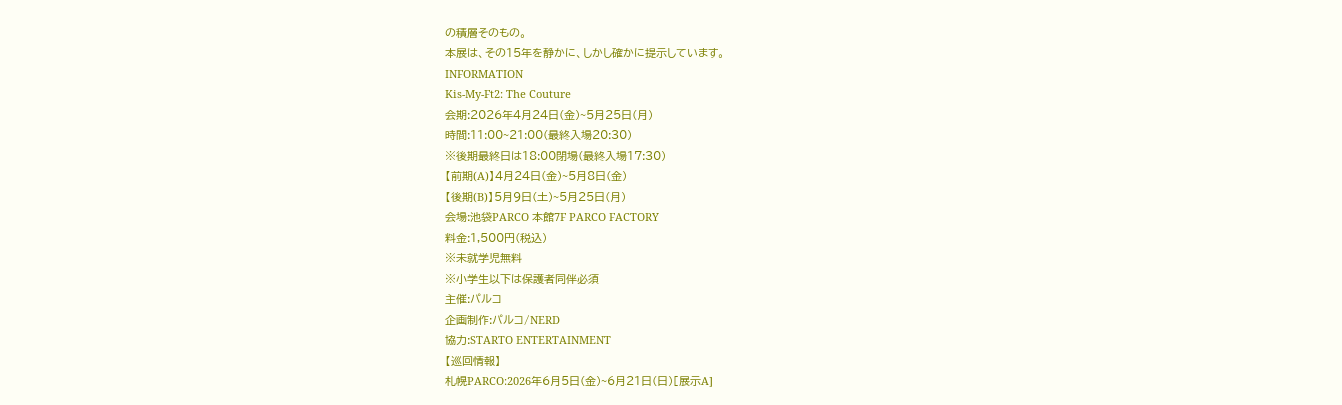の積層そのもの。
本展は、その15年を静かに、しかし確かに提示しています。
INFORMATION
Kis-My-Ft2: The Couture
会期:2026年4月24日(金)~5月25日(月)
時間:11:00~21:00(最終入場20:30)
※後期最終日は18:00閉場(最終入場17:30)
【前期(A)】4月24日(金)~5月8日(金)
【後期(B)】5月9日(土)~5月25日(月)
会場:池袋PARCO 本館7F PARCO FACTORY
料金:1,500円(税込)
※未就学児無料
※小学生以下は保護者同伴必須
主催:パルコ
企画制作:パルコ/NERD
協力:STARTO ENTERTAINMENT
【巡回情報】
札幌PARCO:2026年6月5日(金)~6月21日(日)[展示A]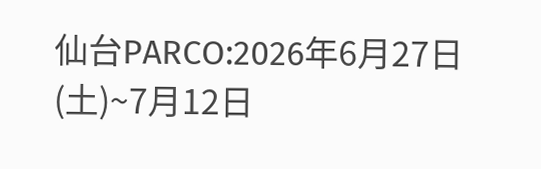仙台PARCO:2026年6月27日(土)~7月12日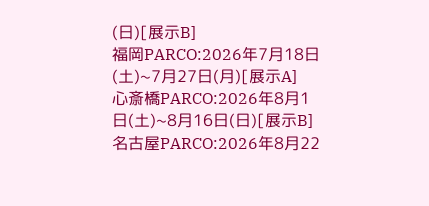(日)[展示B]
福岡PARCO:2026年7月18日(土)~7月27日(月)[展示A]
心斎橋PARCO:2026年8月1日(土)~8月16日(日)[展示B]
名古屋PARCO:2026年8月22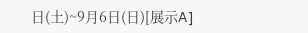日(土)~9月6日(日)[展示A]